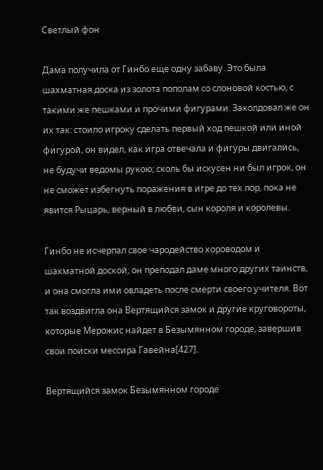Светлый фон

Дама получила от Гинбо еще одну забаву. Это была шахматная доска из золота пополам со слоновой костью, с такими же пешками и прочими фигурами. Заколдовал же он их так: стоило игроку сделать первый ход пешкой или иной фигурой, он видел, как игра отвечала и фигуры двигались, не будучи ведомы рукою; сколь бы искусен ни был игрок, он не сможет избегнуть поражения в игре до тех пор, пока не явится Рыцарь, верный в любви, сын короля и королевы.

Гинбо не исчерпал свое чародейство хороводом и шахматной доской; он преподал даме много других таинств, и она смогла ими овладеть после смерти своего учителя. Вот так воздвигла она Вертящийся замок и другие круговороты, которые Мерожис найдет в Безымянном городе, завершив свои поиски мессира Гавейна[427].

Вертящийся замок Безымянном городе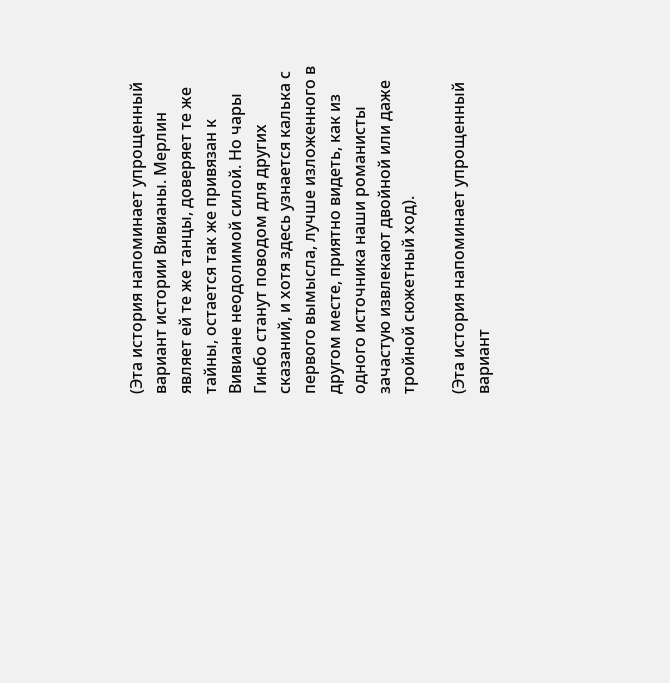(Эта история напоминает упрощенный вариант истории Вивианы. Мерлин являет ей те же танцы, доверяет те же тайны, остается так же привязан к Вивиане неодолимой силой. Но чары Гинбо станут поводом для других сказаний, и хотя здесь узнается калька с первого вымысла, лучше изложенного в другом месте, приятно видеть, как из одного источника наши романисты зачастую извлекают двойной или даже тройной сюжетный ход).

(Эта история напоминает упрощенный вариант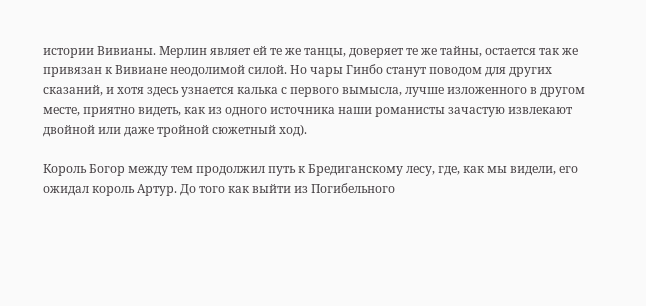истории Вивианы. Мерлин являет ей те же танцы, доверяет те же тайны, остается так же привязан к Вивиане неодолимой силой. Но чары Гинбо станут поводом для других сказаний, и хотя здесь узнается калька с первого вымысла, лучше изложенного в другом месте, приятно видеть, как из одного источника наши романисты зачастую извлекают двойной или даже тройной сюжетный ход).

Король Богор между тем продолжил путь к Бредиганскому лесу, где, как мы видели, его ожидал король Артур. До того как выйти из Погибельного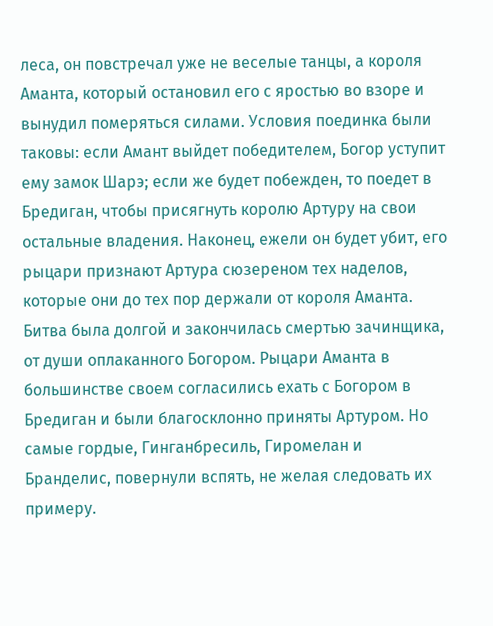леса, он повстречал уже не веселые танцы, а короля Аманта, который остановил его с яростью во взоре и вынудил померяться силами. Условия поединка были таковы: если Амант выйдет победителем, Богор уступит ему замок Шарэ; если же будет побежден, то поедет в Бредиган, чтобы присягнуть королю Артуру на свои остальные владения. Наконец, ежели он будет убит, его рыцари признают Артура сюзереном тех наделов, которые они до тех пор держали от короля Аманта. Битва была долгой и закончилась смертью зачинщика, от души оплаканного Богором. Рыцари Аманта в большинстве своем согласились ехать с Богором в Бредиган и были благосклонно приняты Артуром. Но самые гордые, Гинганбресиль, Гиромелан и Бранделис, повернули вспять, не желая следовать их примеру.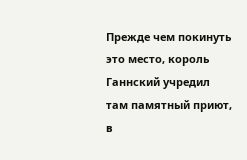Прежде чем покинуть это место, король Ганнский учредил там памятный приют, в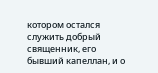котором остался служить добрый священник, его бывший капеллан, и о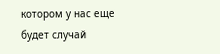котором у нас еще будет случай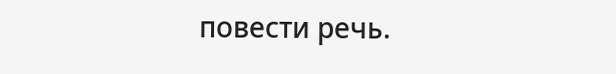повести речь.